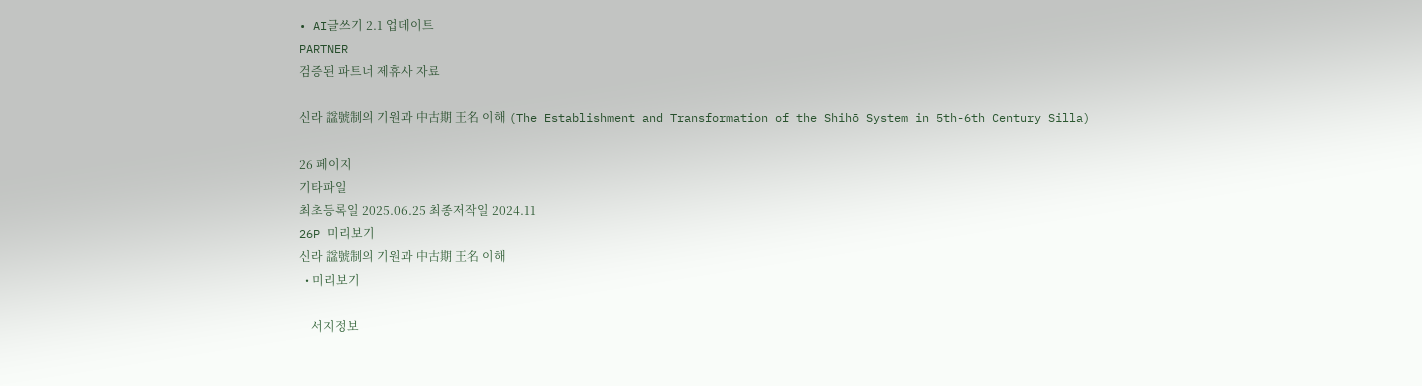• AI글쓰기 2.1 업데이트
PARTNER
검증된 파트너 제휴사 자료

신라 諡號制의 기원과 中古期 王名 이해 (The Establishment and Transformation of the Shihō System in 5th-6th Century Silla)

26 페이지
기타파일
최초등록일 2025.06.25 최종저작일 2024.11
26P 미리보기
신라 諡號制의 기원과 中古期 王名 이해
  • 미리보기

    서지정보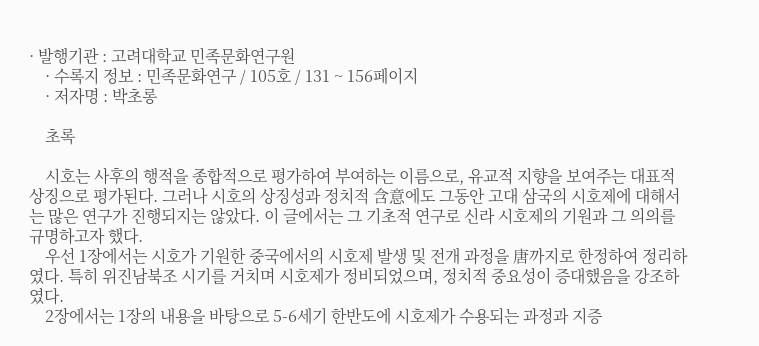· 발행기관 : 고려대학교 민족문화연구원
    · 수록지 정보 : 민족문화연구 / 105호 / 131 ~ 156페이지
    · 저자명 : 박초롱

    초록

    시호는 사후의 행적을 종합적으로 평가하여 부여하는 이름으로, 유교적 지향을 보여주는 대표적 상징으로 평가된다. 그러나 시호의 상징성과 정치적 含意에도 그동안 고대 삼국의 시호제에 대해서는 많은 연구가 진행되지는 않았다. 이 글에서는 그 기초적 연구로 신라 시호제의 기원과 그 의의를 규명하고자 했다.
    우선 1장에서는 시호가 기원한 중국에서의 시호제 발생 및 전개 과정을 唐까지로 한정하여 정리하였다. 특히 위진남북조 시기를 거치며 시호제가 정비되었으며, 정치적 중요성이 증대했음을 강조하였다.
    2장에서는 1장의 내용을 바탕으로 5-6세기 한반도에 시호제가 수용되는 과정과 지증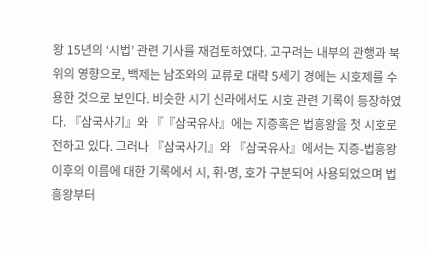왕 15년의 ‘시법’ 관련 기사를 재검토하였다. 고구려는 내부의 관행과 북위의 영향으로, 백제는 남조와의 교류로 대략 5세기 경에는 시호제를 수용한 것으로 보인다. 비슷한 시기 신라에서도 시호 관련 기록이 등장하였다. 『삼국사기』와 『『삼국유사』에는 지증혹은 법흥왕을 첫 시호로 전하고 있다. 그러나 『삼국사기』와 『삼국유사』에서는 지증-법흥왕 이후의 이름에 대한 기록에서 시, 휘⋅명, 호가 구분되어 사용되었으며 법흥왕부터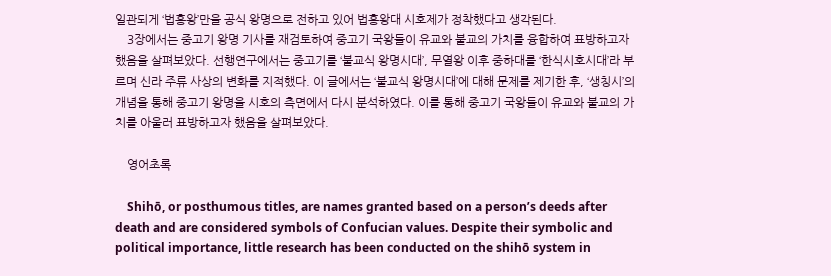일관되게 ‘법흥왕’만을 공식 왕명으로 전하고 있어 법흥왕대 시호제가 정착했다고 생각된다.
    3장에서는 중고기 왕명 기사를 재검토하여 중고기 국왕들이 유교와 불교의 가치를 융합하여 표방하고자 했음을 살펴보았다. 선행연구에서는 중고기를 ‘불교식 왕명시대’, 무열왕 이후 중하대를 ‘한식시호시대’라 부르며 신라 주류 사상의 변화를 지적했다. 이 글에서는 ‘불교식 왕명시대’에 대해 문제를 제기한 후, ‘생칭시’의 개념을 통해 중고기 왕명을 시호의 측면에서 다시 분석하였다. 이를 통해 중고기 국왕들이 유교와 불교의 가치를 아울러 표방하고자 했음을 살펴보았다.

    영어초록

    Shihō, or posthumous titles, are names granted based on a person’s deeds after death and are considered symbols of Confucian values. Despite their symbolic and political importance, little research has been conducted on the shihō system in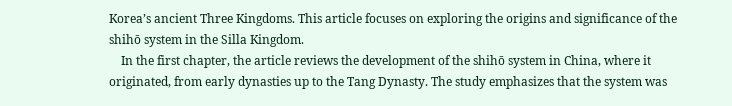Korea’s ancient Three Kingdoms. This article focuses on exploring the origins and significance of the shihō system in the Silla Kingdom.
    In the first chapter, the article reviews the development of the shihō system in China, where it originated, from early dynasties up to the Tang Dynasty. The study emphasizes that the system was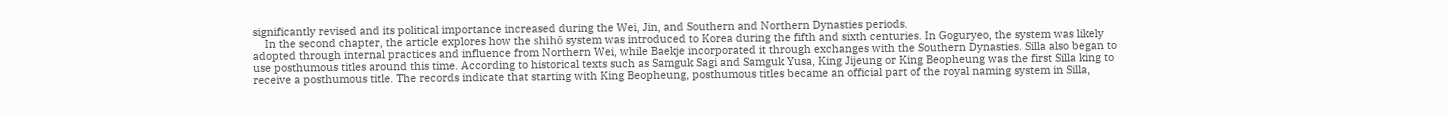significantly revised and its political importance increased during the Wei, Jin, and Southern and Northern Dynasties periods.
    In the second chapter, the article explores how the shihō system was introduced to Korea during the fifth and sixth centuries. In Goguryeo, the system was likely adopted through internal practices and influence from Northern Wei, while Baekje incorporated it through exchanges with the Southern Dynasties. Silla also began to use posthumous titles around this time. According to historical texts such as Samguk Sagi and Samguk Yusa, King Jijeung or King Beopheung was the first Silla king to receive a posthumous title. The records indicate that starting with King Beopheung, posthumous titles became an official part of the royal naming system in Silla,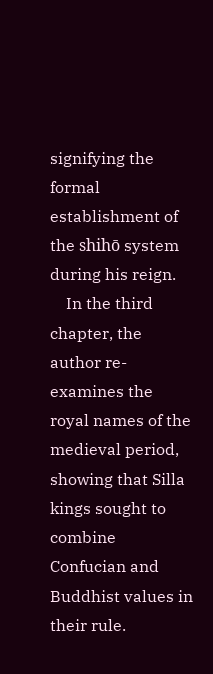signifying the formal establishment of the shihō system during his reign.
    In the third chapter, the author re-examines the royal names of the medieval period, showing that Silla kings sought to combine Confucian and Buddhist values in their rule.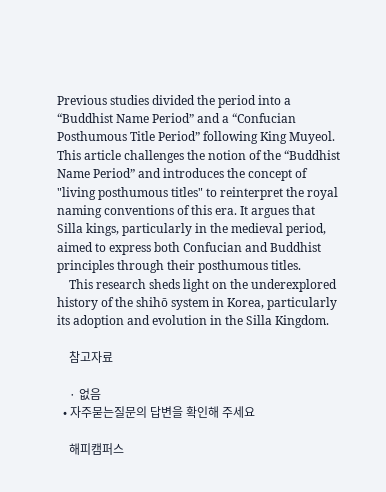Previous studies divided the period into a “Buddhist Name Period” and a “Confucian Posthumous Title Period” following King Muyeol. This article challenges the notion of the “Buddhist Name Period” and introduces the concept of "living posthumous titles" to reinterpret the royal naming conventions of this era. It argues that Silla kings, particularly in the medieval period, aimed to express both Confucian and Buddhist principles through their posthumous titles.
    This research sheds light on the underexplored history of the shihō system in Korea, particularly its adoption and evolution in the Silla Kingdom.

    참고자료

    · 없음
  • 자주묻는질문의 답변을 확인해 주세요

    해피캠퍼스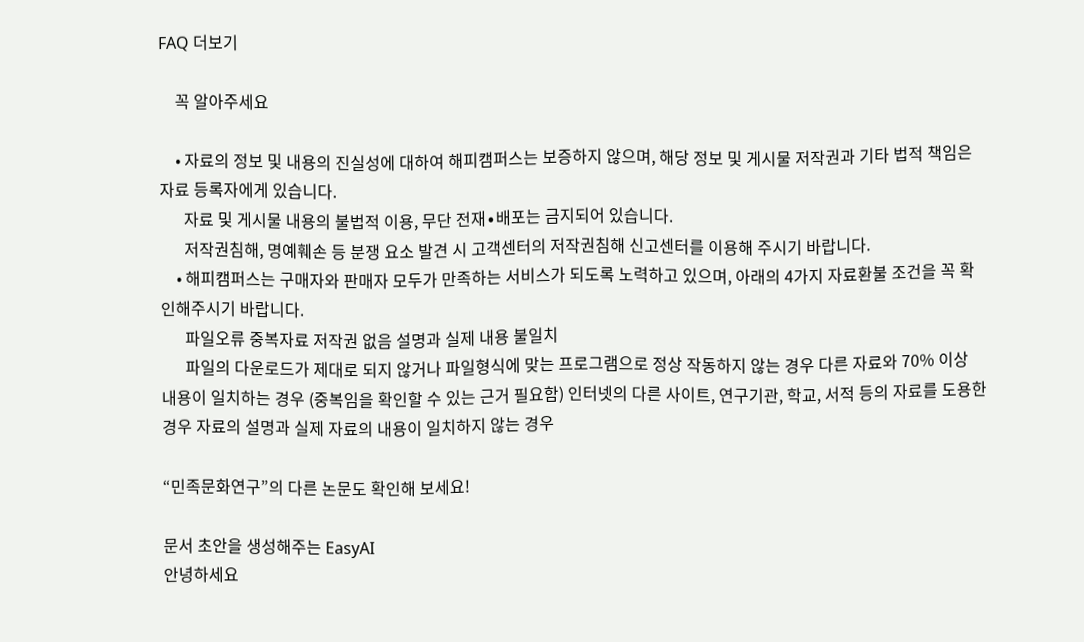FAQ 더보기

    꼭 알아주세요

    • 자료의 정보 및 내용의 진실성에 대하여 해피캠퍼스는 보증하지 않으며, 해당 정보 및 게시물 저작권과 기타 법적 책임은 자료 등록자에게 있습니다.
      자료 및 게시물 내용의 불법적 이용, 무단 전재∙배포는 금지되어 있습니다.
      저작권침해, 명예훼손 등 분쟁 요소 발견 시 고객센터의 저작권침해 신고센터를 이용해 주시기 바랍니다.
    • 해피캠퍼스는 구매자와 판매자 모두가 만족하는 서비스가 되도록 노력하고 있으며, 아래의 4가지 자료환불 조건을 꼭 확인해주시기 바랍니다.
      파일오류 중복자료 저작권 없음 설명과 실제 내용 불일치
      파일의 다운로드가 제대로 되지 않거나 파일형식에 맞는 프로그램으로 정상 작동하지 않는 경우 다른 자료와 70% 이상 내용이 일치하는 경우 (중복임을 확인할 수 있는 근거 필요함) 인터넷의 다른 사이트, 연구기관, 학교, 서적 등의 자료를 도용한 경우 자료의 설명과 실제 자료의 내용이 일치하지 않는 경우

“민족문화연구”의 다른 논문도 확인해 보세요!

문서 초안을 생성해주는 EasyAI
안녕하세요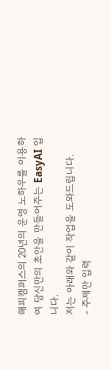해피캠퍼스의 20년의 운영 노하우를 이용하여 당신만의 초안을 만들어주는 EasyAI 입니다.
저는 아래와 같이 작업을 도와드립니다.
- 주제만 입력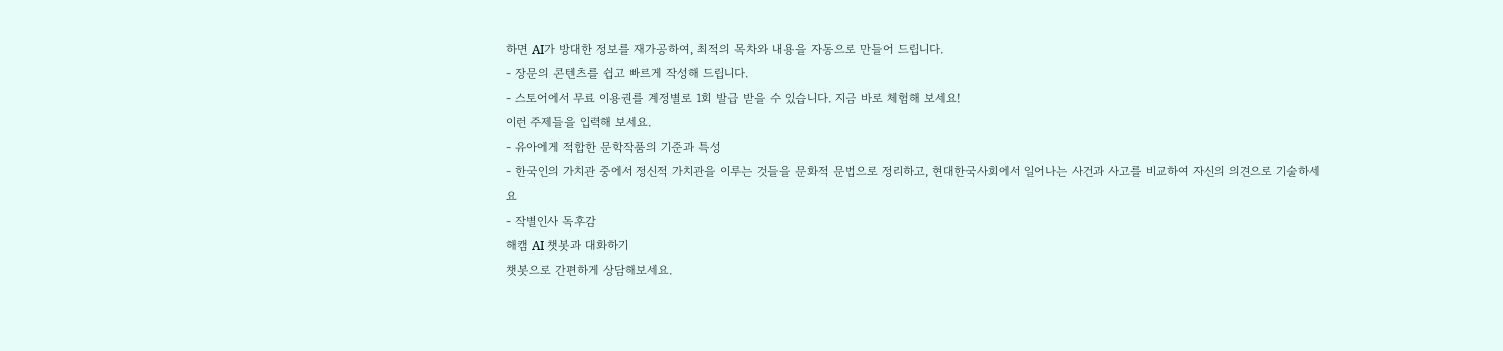하면 AI가 방대한 정보를 재가공하여, 최적의 목차와 내용을 자동으로 만들어 드립니다.
- 장문의 콘텐츠를 쉽고 빠르게 작성해 드립니다.
- 스토어에서 무료 이용권를 계정별로 1회 발급 받을 수 있습니다. 지금 바로 체험해 보세요!
이런 주제들을 입력해 보세요.
- 유아에게 적합한 문학작품의 기준과 특성
- 한국인의 가치관 중에서 정신적 가치관을 이루는 것들을 문화적 문법으로 정리하고, 현대한국사회에서 일어나는 사건과 사고를 비교하여 자신의 의견으로 기술하세요
- 작별인사 독후감
해캠 AI 챗봇과 대화하기
챗봇으로 간편하게 상담해보세요.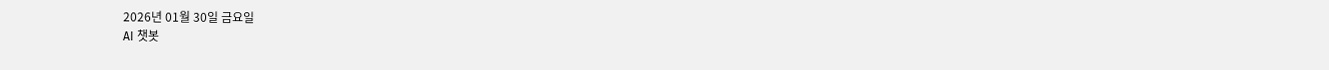2026년 01월 30일 금요일
AI 챗봇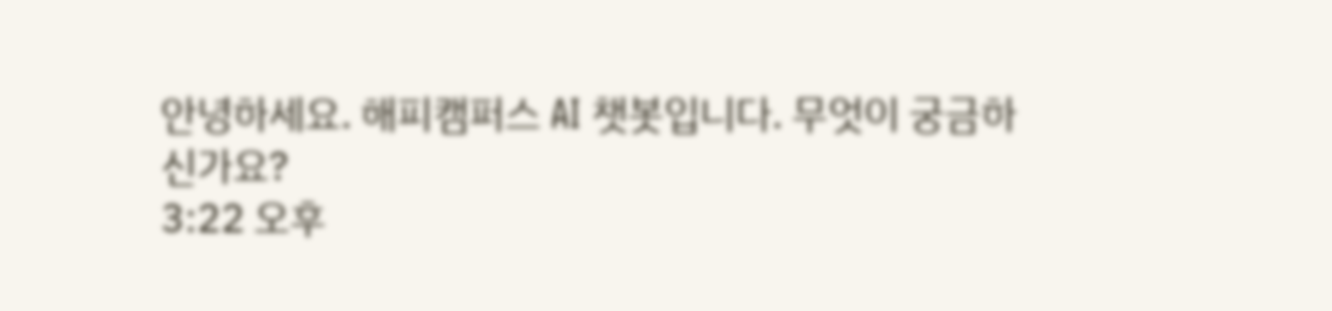안녕하세요. 해피캠퍼스 AI 챗봇입니다. 무엇이 궁금하신가요?
3:22 오후